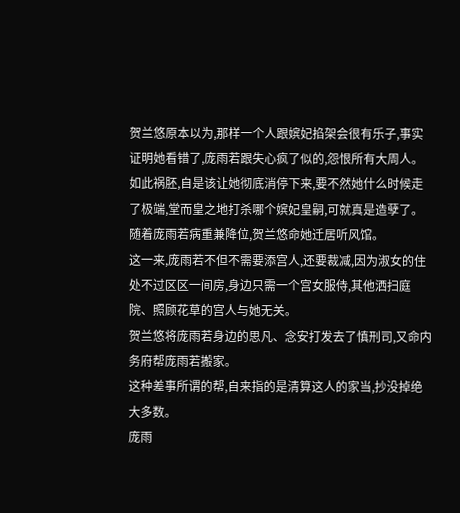贺兰悠原本以为,那样一个人跟嫔妃掐架会很有乐子,事实证明她看错了,庞雨若跟失心疯了似的,怨恨所有大周人。
如此祸胚,自是该让她彻底消停下来,要不然她什么时候走了极端,堂而皇之地打杀哪个嫔妃皇嗣,可就真是造孽了。
随着庞雨若病重兼降位,贺兰悠命她迁居听风馆。
这一来,庞雨若不但不需要添宫人,还要裁减,因为淑女的住处不过区区一间房,身边只需一个宫女服侍,其他洒扫庭院、照顾花草的宫人与她无关。
贺兰悠将庞雨若身边的思凡、念安打发去了慎刑司,又命内务府帮庞雨若搬家。
这种差事所谓的帮,自来指的是清算这人的家当,抄没掉绝大多数。
庞雨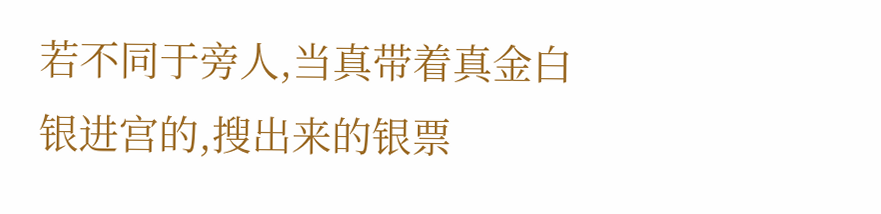若不同于旁人,当真带着真金白银进宫的,搜出来的银票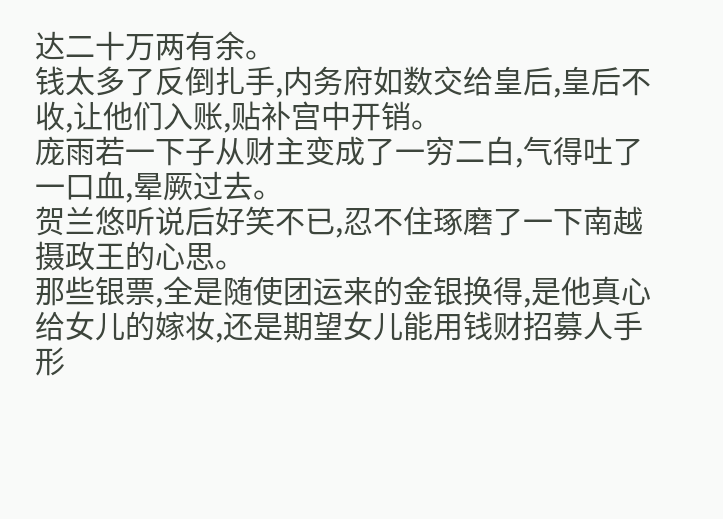达二十万两有余。
钱太多了反倒扎手,内务府如数交给皇后,皇后不收,让他们入账,贴补宫中开销。
庞雨若一下子从财主变成了一穷二白,气得吐了一口血,晕厥过去。
贺兰悠听说后好笑不已,忍不住琢磨了一下南越摄政王的心思。
那些银票,全是随使团运来的金银换得,是他真心给女儿的嫁妆,还是期望女儿能用钱财招募人手形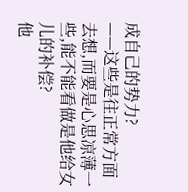成自己的势力?
——这些是往正常方面去想,而要是心思凉薄一些,能不能看做是他给女儿的补偿?
他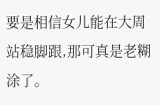要是相信女儿能在大周站稳脚跟,那可真是老糊涂了。